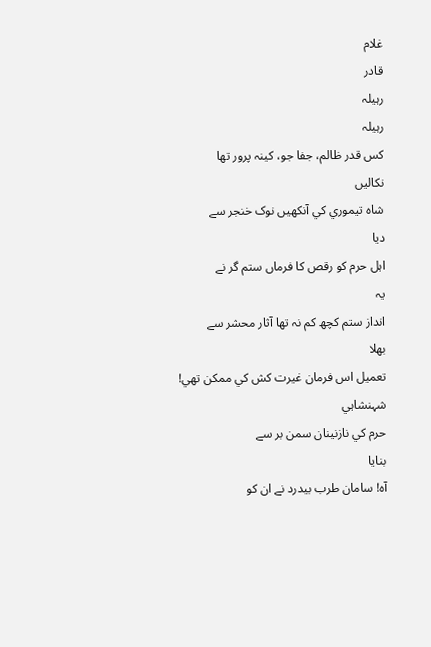غلام
قادر
رہيلہ
رہيلہ
کس قدر ظالم، جفا جو، کينہ پرور تھا
نکاليں
شاہ تيموري کي آنکھيں نوک خنجر سے
ديا
اہل حرم کو رقص کا فرماں ستم گر نے
يہ
انداز ستم کچھ کم نہ تھا آثار محشر سے
بھلا
تعميل اس فرمان غيرت کش کي ممکن تھي!
شہنشاہي
حرم کي نازنينان سمن بر سے
بنايا
آہ! سامان طرب بيدرد نے ان کو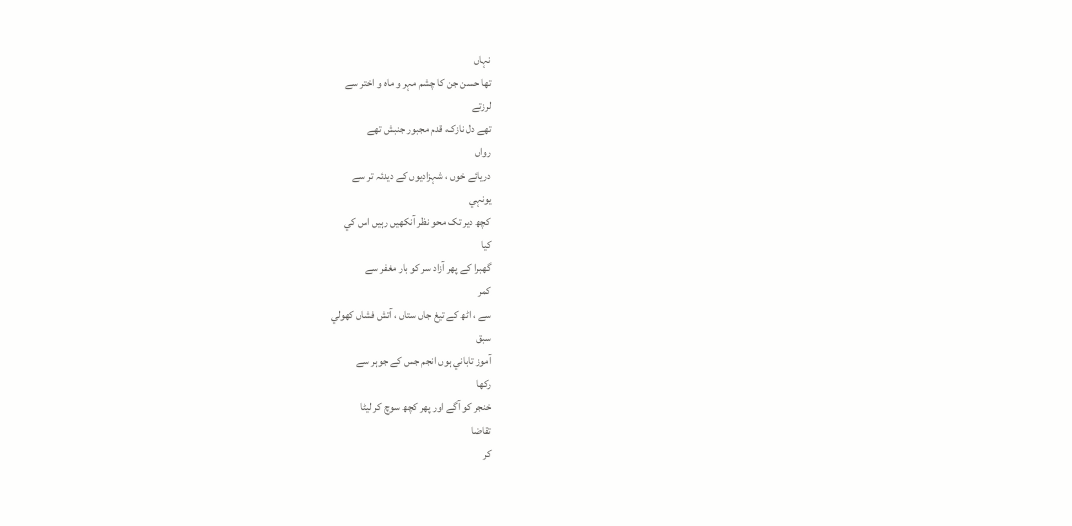نہاں
تھا حسن جن کا چشم مہر و ماہ و اختر سے
لرزتے
تھے دل نازک، قدم مجبور جنبش تھے
رواں
دريائے خوں ، شہزاديوں کے ديدئہ تر سے
يونہي
کچھ دير تک محو نظر آنکھيں رہيں اس کي
کيا
گھبرا کے پھر آزاد سر کو بار مغفر سے
کمر
سے ، اٹھ کے تيغ جاں ستاں ، آتش فشاں کھولي
سبق
آموز تاباني ہوں انجم جس کے جوہر سے
رکھا
خنجر کو آگے اور پھر کچھ سوچ کر ليٹا
تقاضا
کر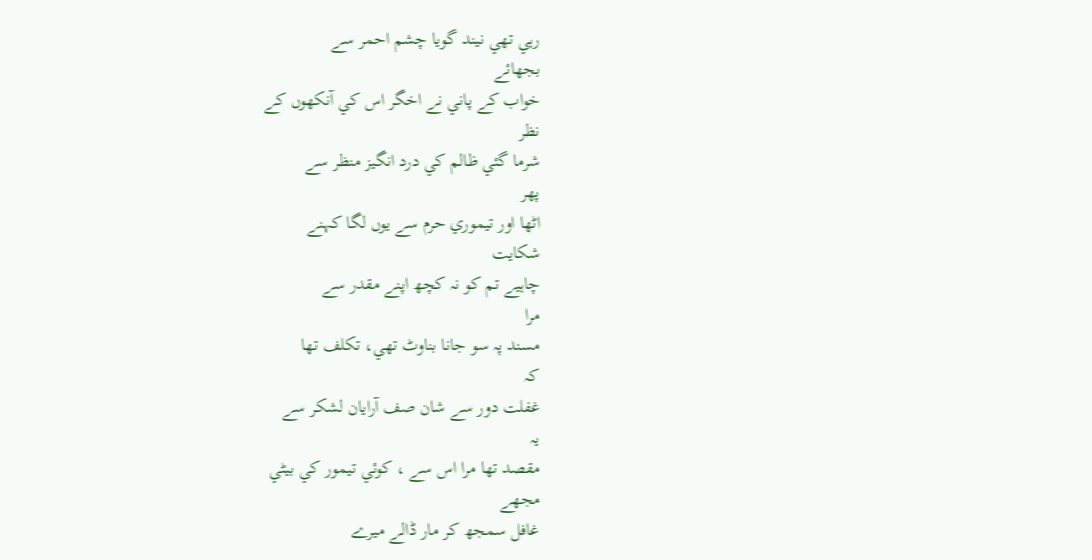رہي تھي نيند گويا چشم احمر سے
بجھائے
خواب کے پاني نے اخگر اس کي آنکھوں کے
نظر
شرما گئي ظالم کي درد انگيز منظر سے
پھر
اٹھا اور تيموري حرم سے يوں لگا کہنے
شکايت
چاہيے تم کو نہ کچھ اپنے مقدر سے
مرا
مسند پہ سو جانا بناوٹ تھي، تکلف تھا
کہ
غفلت دور سے شان صف آرايان لشکر سے
يہ
مقصد تھا مرا اس سے ، کوئي تيمور کي بيٹي
مجھے
غافل سمجھ کر مار ڈالے ميرے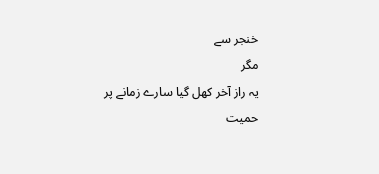خنجر سے
مگر
يہ راز آخر کھل گيا سارے زمانے پر
حميت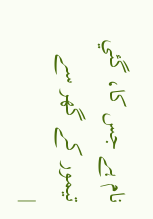نام ہے جس کا، گئي تيمور کے گھر سے
|